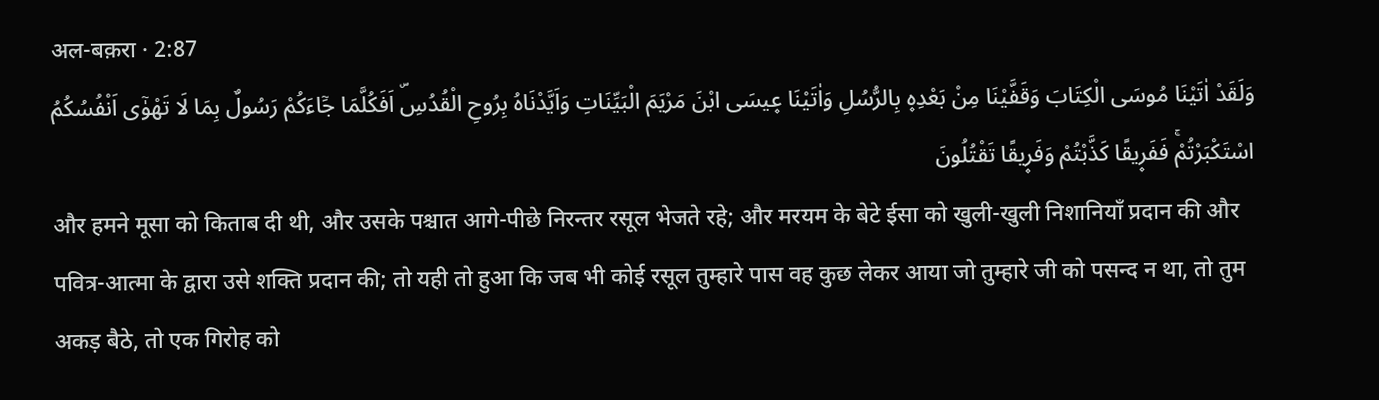अल-बक़रा · 2:87
وَلَقَدْ اٰتَيْنَا مُوسَى الْكِتَابَ وَقَفَّيْنَا مِنْ بَعْدِه۪ بِالرُّسُلِ وَاٰتَيْنَا ع۪يسَى ابْنَ مَرْيَمَ الْبَيِّنَاتِ وَاَيَّدْنَاهُ بِرُوحِ الْقُدُسِۜ اَفَكُلَّمَا جَٓاءَكُمْ رَسُولٌ بِمَا لَا تَهْوٰٓى اَنْفُسُكُمُ اسْتَكْبَرْتُمْۚ فَفَر۪يقًا كَذَّبْتُمْ وَفَر۪يقًا تَقْتُلُونَ
और हमने मूसा को किताब दी थी, और उसके पश्चात आगे-पीछे निरन्तर रसूल भेजते रहे; और मरयम के बेटे ईसा को खुली-खुली निशानियाँ प्रदान की और पवित्र-आत्मा के द्वारा उसे शक्ति प्रदान की; तो यही तो हुआ कि जब भी कोई रसूल तुम्हारे पास वह कुछ लेकर आया जो तुम्हारे जी को पसन्द न था, तो तुम अकड़ बैठे, तो एक गिरोह को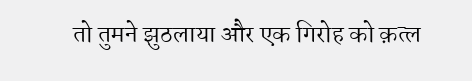तो तुमने झुठलाया और एक गिरोह को क़त्ल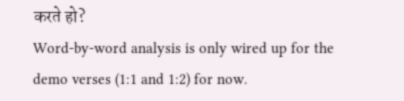करते हो?
Word-by-word analysis is only wired up for the demo verses (1:1 and 1:2) for now.